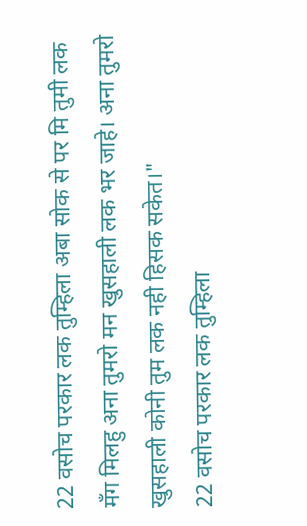22 वसोच परकार लक तुम्हिला अबा सोक से पर मि तुमी लक मँग मिलहु अना तुमरो मन खुसहाली लक भर जाहे। अना तुमरो खुसहाली कोनी तुम लक नही हिसक सकेत।"
22 वसोच परकार लक तुम्हिला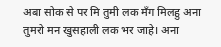अबा सोक से पर मि तुमी लक मँग मिलहु अना तुमरो मन खुसहाली लक भर जाहे। अना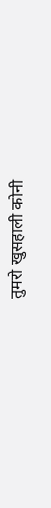तुमरो खुसहाली कोनी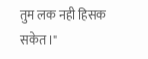तुम लक नही हिसक सकेत।"